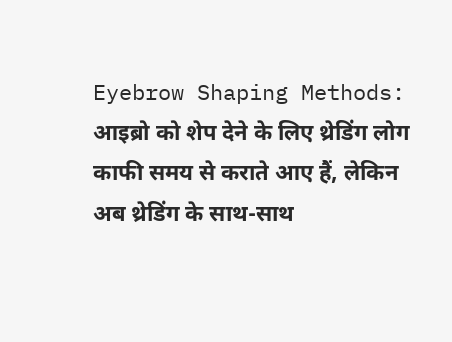Eyebrow Shaping Methods: आइब्रो को शेप देने के लिए थ्रेडिंग लोग काफी समय से कराते आए हैं, लेकिन अब थ्रेडिंग के साथ-साथ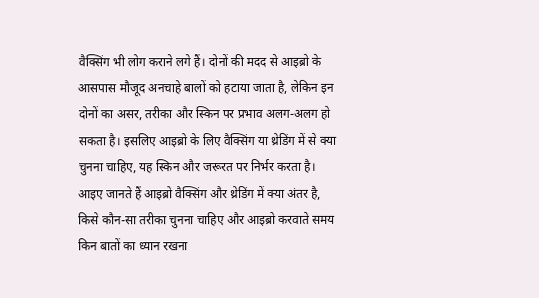वैक्सिंग भी लोग कराने लगे हैं। दोनों की मदद से आइब्रो के आसपास मौजूद अनचाहे बालों को हटाया जाता है, लेकिन इन दोनों का असर, तरीका और स्किन पर प्रभाव अलग-अलग हो सकता है। इसलिए आइब्रो के लिए वैक्सिंग या थ्रेडिंग में से क्या चुनना चाहिए, यह स्किन और जरूरत पर निर्भर करता है। आइए जानते हैं आइब्रो वैक्सिंग और थ्रेडिंग में क्या अंतर है, किसे कौन-सा तरीका चुनना चाहिए और आइब्रो करवाते समय किन बातों का ध्यान रखना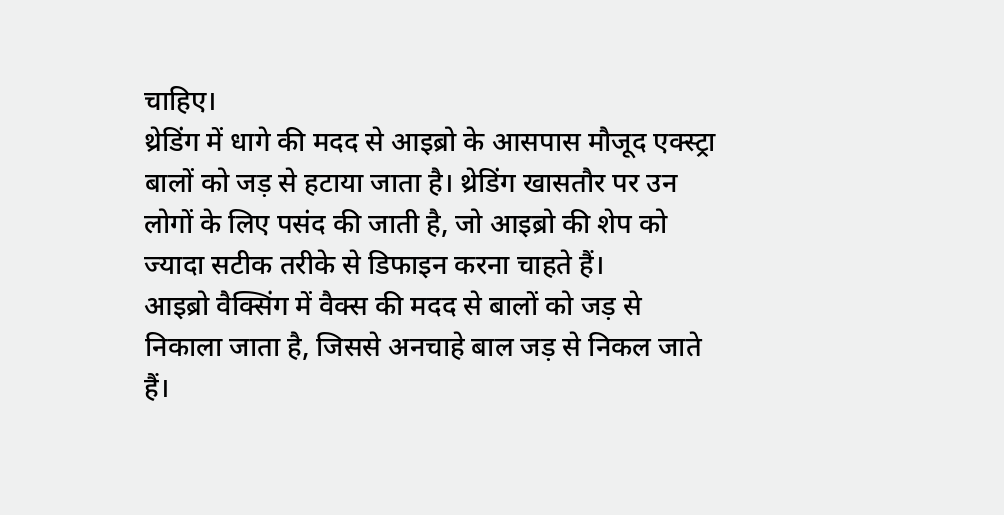चाहिए।
थ्रेडिंग में धागे की मदद से आइब्रो के आसपास मौजूद एक्स्ट्रा बालों को जड़ से हटाया जाता है। थ्रेडिंग खासतौर पर उन लोगों के लिए पसंद की जाती है, जो आइब्रो की शेप को ज्यादा सटीक तरीके से डिफाइन करना चाहते हैं।
आइब्रो वैक्सिंग में वैक्स की मदद से बालों को जड़ से निकाला जाता है, जिससे अनचाहे बाल जड़ से निकल जाते हैं।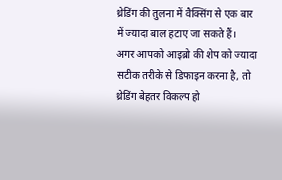थ्रेडिंग की तुलना में वैक्सिंग से एक बार में ज्यादा बाल हटाए जा सकते हैं।
अगर आपको आइब्रो की शेप को ज्यादा सटीक तरीके से डिफाइन करना है, तो थ्रेडिंग बेहतर विकल्प हो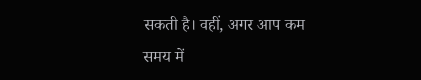सकती है। वहीं, अगर आप कम समय में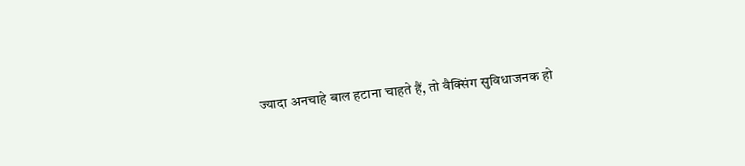ज्यादा अनचाहे बाल हटाना चाहते हैं, तो वैक्सिंग सुविधाजनक हो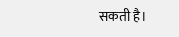सकती है।